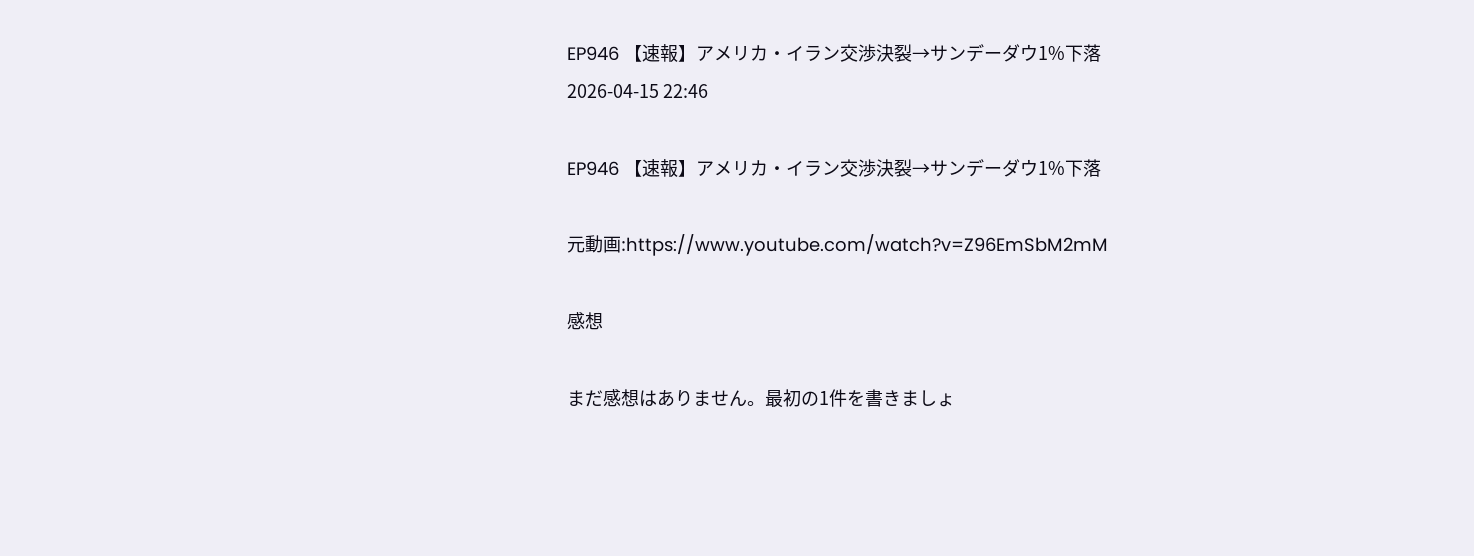EP946 【速報】アメリカ・イラン交渉決裂→サンデーダウ1%下落
2026-04-15 22:46

EP946 【速報】アメリカ・イラン交渉決裂→サンデーダウ1%下落

元動画:https://www.youtube.com/watch?v=Z96EmSbM2mM

感想

まだ感想はありません。最初の1件を書きましょ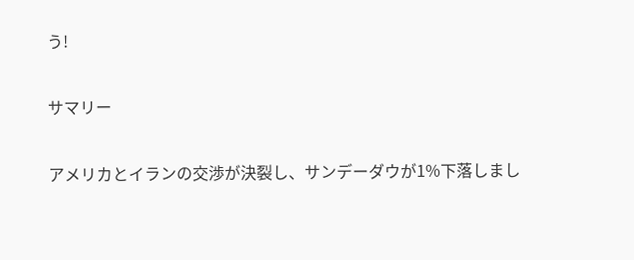う!

サマリー

アメリカとイランの交渉が決裂し、サンデーダウが1%下落しまし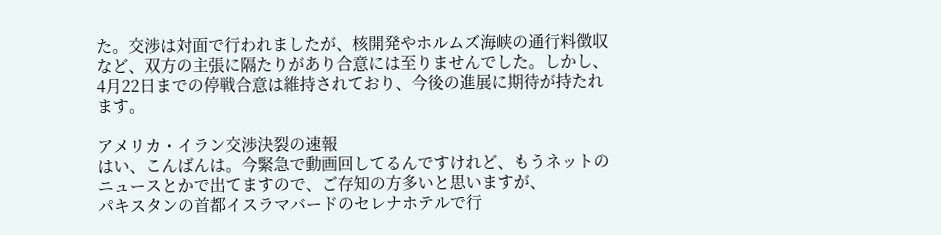た。交渉は対面で行われましたが、核開発やホルムズ海峡の通行料徴収など、双方の主張に隔たりがあり合意には至りませんでした。しかし、4月22日までの停戦合意は維持されており、今後の進展に期待が持たれます。

アメリカ・イラン交渉決裂の速報
はい、こんばんは。今緊急で動画回してるんですけれど、もうネットのニュースとかで出てますので、ご存知の方多いと思いますが、
パキスタンの首都イスラマバードのセレナホテルで行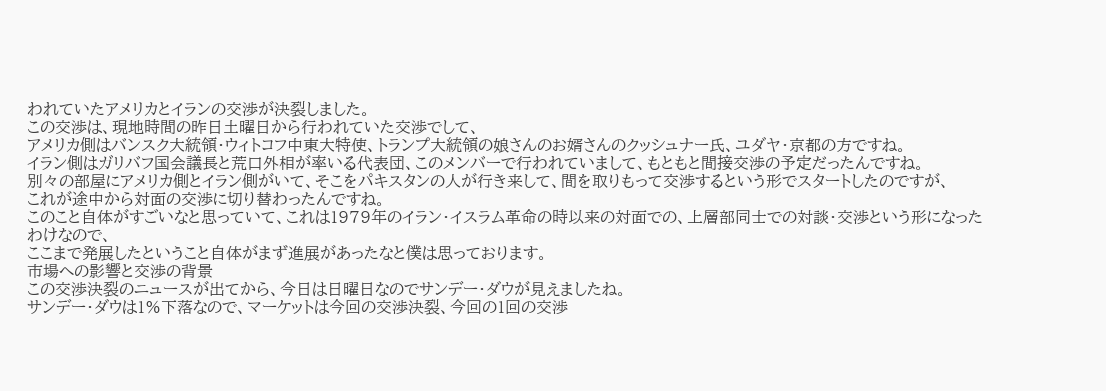われていたアメリカとイランの交渉が決裂しました。
この交渉は、現地時間の昨日土曜日から行われていた交渉でして、
アメリカ側はバンスク大統領・ウィトコフ中東大特使、トランプ大統領の娘さんのお婿さんのクッシュナー氏、ユダヤ・京都の方ですね。
イラン側はガリバフ国会議長と荒口外相が率いる代表団、このメンバーで行われていまして、もともと間接交渉の予定だったんですね。
別々の部屋にアメリカ側とイラン側がいて、そこをパキスタンの人が行き来して、間を取りもって交渉するという形でスタートしたのですが、
これが途中から対面の交渉に切り替わったんですね。
このこと自体がすごいなと思っていて、これは1979年のイラン・イスラム革命の時以来の対面での、上層部同士での対談・交渉という形になったわけなので、
ここまで発展したということ自体がまず進展があったなと僕は思っております。
市場への影響と交渉の背景
この交渉決裂のニュースが出てから、今日は日曜日なのでサンデー・ダウが見えましたね。
サンデー・ダウは1%下落なので、マーケットは今回の交渉決裂、今回の1回の交渉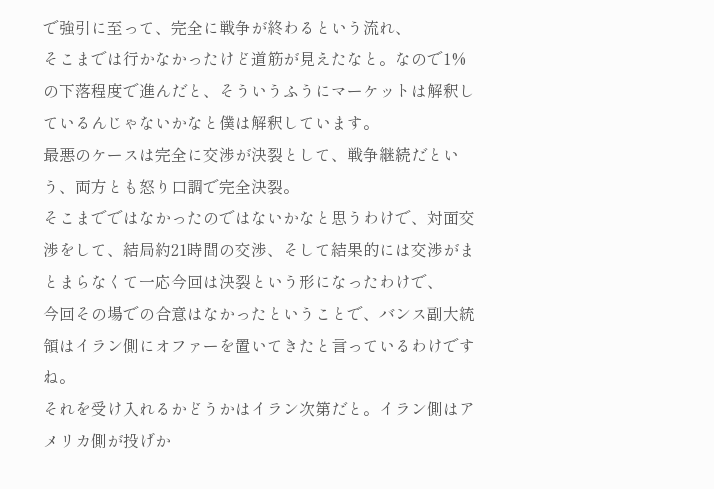で強引に至って、完全に戦争が終わるという流れ、
そこまでは行かなかったけど道筋が見えたなと。なので1%の下落程度で進んだと、そういうふうにマーケットは解釈しているんじゃないかなと僕は解釈しています。
最悪のケースは完全に交渉が決裂として、戦争継続だという、両方とも怒り口調で完全決裂。
そこまでではなかったのではないかなと思うわけで、対面交渉をして、結局約21時間の交渉、そして結果的には交渉がまとまらなくて一応今回は決裂という形になったわけで、
今回その場での合意はなかったということで、バンス副大統領はイラン側にオファーを置いてきたと言っているわけですね。
それを受け入れるかどうかはイラン次第だと。イラン側はアメリカ側が投げか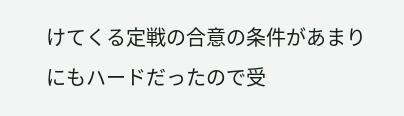けてくる定戦の合意の条件があまりにもハードだったので受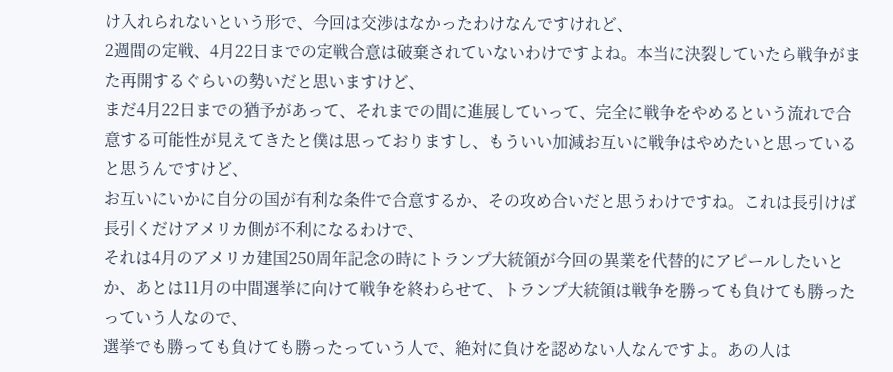け入れられないという形で、今回は交渉はなかったわけなんですけれど、
2週間の定戦、4月22日までの定戦合意は破棄されていないわけですよね。本当に決裂していたら戦争がまた再開するぐらいの勢いだと思いますけど、
まだ4月22日までの猶予があって、それまでの間に進展していって、完全に戦争をやめるという流れで合意する可能性が見えてきたと僕は思っておりますし、もういい加減お互いに戦争はやめたいと思っていると思うんですけど、
お互いにいかに自分の国が有利な条件で合意するか、その攻め合いだと思うわけですね。これは長引けば長引くだけアメリカ側が不利になるわけで、
それは4月のアメリカ建国250周年記念の時にトランプ大統領が今回の異業を代替的にアピールしたいとか、あとは11月の中間選挙に向けて戦争を終わらせて、トランプ大統領は戦争を勝っても負けても勝ったっていう人なので、
選挙でも勝っても負けても勝ったっていう人で、絶対に負けを認めない人なんですよ。あの人は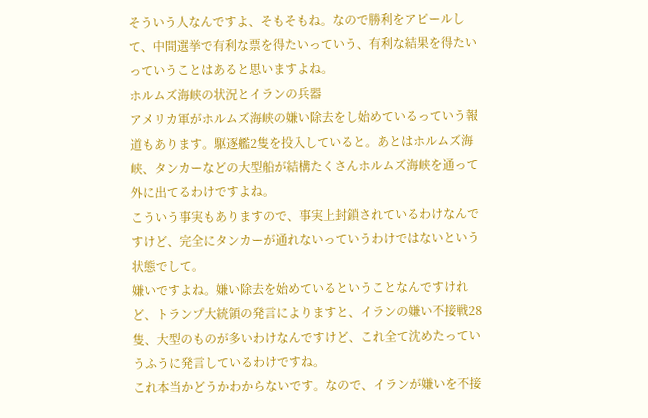そういう人なんですよ、そもそもね。なので勝利をアピールして、中間選挙で有利な票を得たいっていう、有利な結果を得たいっていうことはあると思いますよね。
ホルムズ海峡の状況とイランの兵器
アメリカ軍がホルムズ海峡の嫌い除去をし始めているっていう報道もあります。駆逐艦2隻を投入していると。あとはホルムズ海峡、タンカーなどの大型船が結構たくさんホルムズ海峡を通って外に出てるわけですよね。
こういう事実もありますので、事実上封鎖されているわけなんですけど、完全にタンカーが通れないっていうわけではないという状態でして。
嫌いですよね。嫌い除去を始めているということなんですけれど、トランプ大統領の発言によりますと、イランの嫌い不接戦28隻、大型のものが多いわけなんですけど、これ全て沈めたっていうふうに発言しているわけですね。
これ本当かどうかわからないです。なので、イランが嫌いを不接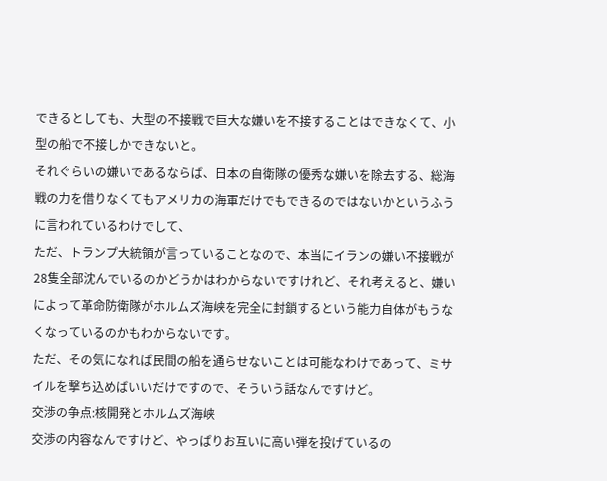できるとしても、大型の不接戦で巨大な嫌いを不接することはできなくて、小型の船で不接しかできないと。
それぐらいの嫌いであるならば、日本の自衛隊の優秀な嫌いを除去する、総海戦の力を借りなくてもアメリカの海軍だけでもできるのではないかというふうに言われているわけでして、
ただ、トランプ大統領が言っていることなので、本当にイランの嫌い不接戦が28隻全部沈んでいるのかどうかはわからないですけれど、それ考えると、嫌いによって革命防衛隊がホルムズ海峡を完全に封鎖するという能力自体がもうなくなっているのかもわからないです。
ただ、その気になれば民間の船を通らせないことは可能なわけであって、ミサイルを撃ち込めばいいだけですので、そういう話なんですけど。
交渉の争点:核開発とホルムズ海峡
交渉の内容なんですけど、やっぱりお互いに高い弾を投げているの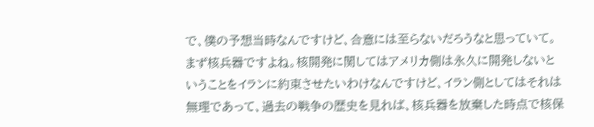で、僕の予想当時なんですけど、合意には至らないだろうなと思っていて。
まず核兵器ですよね。核開発に関してはアメリカ側は永久に開発しないということをイランに約束させたいわけなんですけど、イラン側としてはそれは無理であって、過去の戦争の歴史を見れば、核兵器を放棄した時点で核保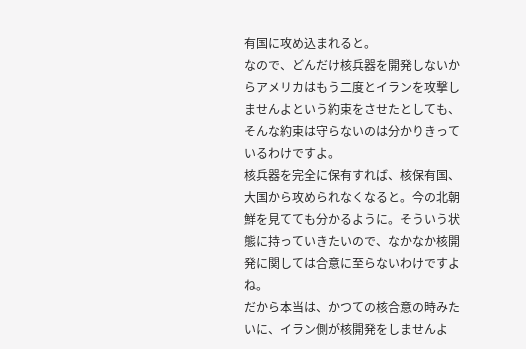有国に攻め込まれると。
なので、どんだけ核兵器を開発しないからアメリカはもう二度とイランを攻撃しませんよという約束をさせたとしても、そんな約束は守らないのは分かりきっているわけですよ。
核兵器を完全に保有すれば、核保有国、大国から攻められなくなると。今の北朝鮮を見てても分かるように。そういう状態に持っていきたいので、なかなか核開発に関しては合意に至らないわけですよね。
だから本当は、かつての核合意の時みたいに、イラン側が核開発をしませんよ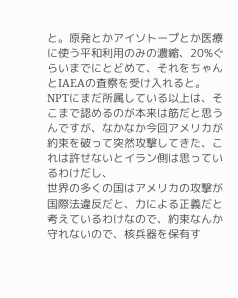と。原発とかアイソトープとか医療に使う平和利用のみの濃縮、20%ぐらいまでにとどめて、それをちゃんとIAEAの査察を受け入れると。
NPTにまだ所属している以上は、そこまで認めるのが本来は筋だと思うんですが、なかなか今回アメリカが約束を破って突然攻撃してきた、これは許せないとイラン側は思っているわけだし、
世界の多くの国はアメリカの攻撃が国際法違反だと、力による正義だと考えているわけなので、約束なんか守れないので、核兵器を保有す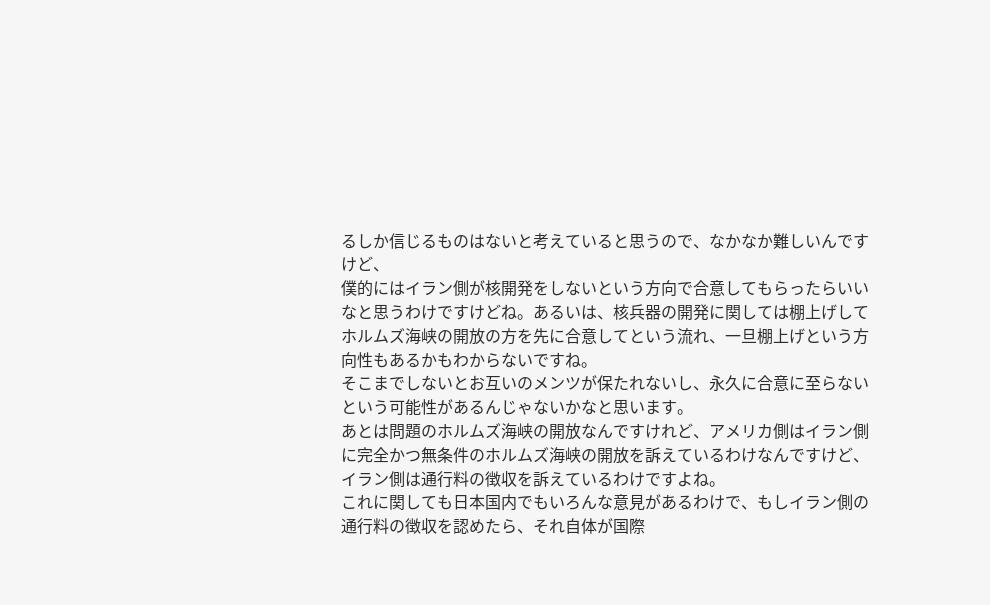るしか信じるものはないと考えていると思うので、なかなか難しいんですけど、
僕的にはイラン側が核開発をしないという方向で合意してもらったらいいなと思うわけですけどね。あるいは、核兵器の開発に関しては棚上げしてホルムズ海峡の開放の方を先に合意してという流れ、一旦棚上げという方向性もあるかもわからないですね。
そこまでしないとお互いのメンツが保たれないし、永久に合意に至らないという可能性があるんじゃないかなと思います。
あとは問題のホルムズ海峡の開放なんですけれど、アメリカ側はイラン側に完全かつ無条件のホルムズ海峡の開放を訴えているわけなんですけど、イラン側は通行料の徴収を訴えているわけですよね。
これに関しても日本国内でもいろんな意見があるわけで、もしイラン側の通行料の徴収を認めたら、それ自体が国際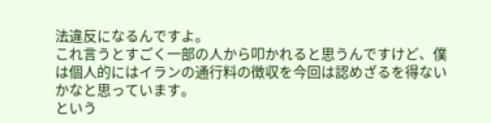法違反になるんですよ。
これ言うとすごく一部の人から叩かれると思うんですけど、僕は個人的にはイランの通行料の徴収を今回は認めざるを得ないかなと思っています。
という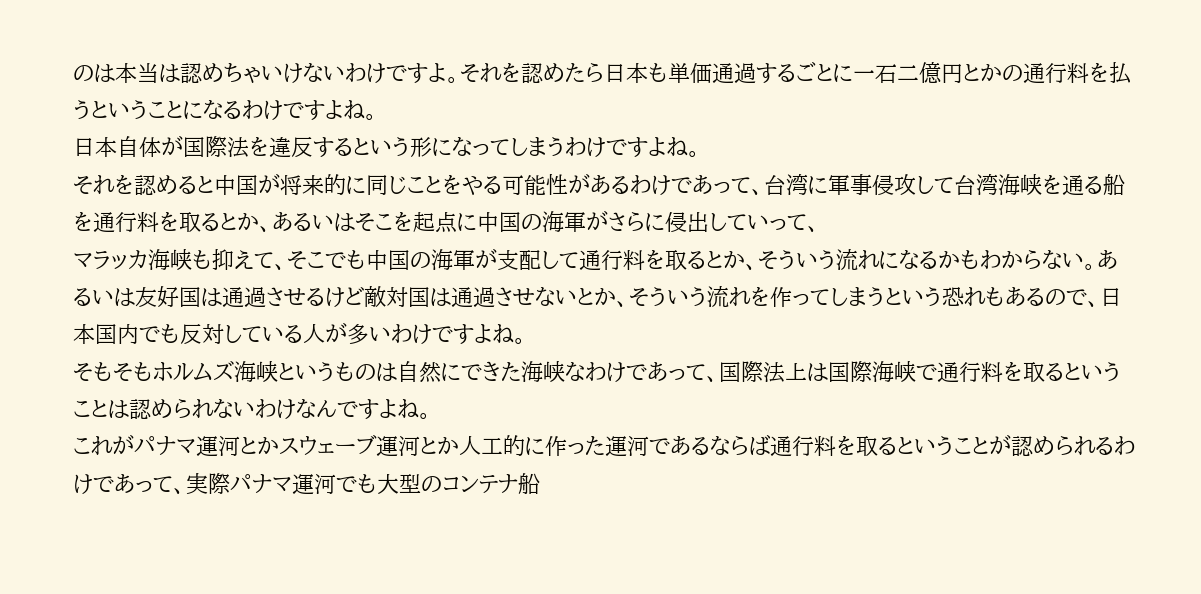のは本当は認めちゃいけないわけですよ。それを認めたら日本も単価通過するごとに一石二億円とかの通行料を払うということになるわけですよね。
日本自体が国際法を違反するという形になってしまうわけですよね。
それを認めると中国が将来的に同じことをやる可能性があるわけであって、台湾に軍事侵攻して台湾海峡を通る船を通行料を取るとか、あるいはそこを起点に中国の海軍がさらに侵出していって、
マラッカ海峡も抑えて、そこでも中国の海軍が支配して通行料を取るとか、そういう流れになるかもわからない。あるいは友好国は通過させるけど敵対国は通過させないとか、そういう流れを作ってしまうという恐れもあるので、日本国内でも反対している人が多いわけですよね。
そもそもホルムズ海峡というものは自然にできた海峡なわけであって、国際法上は国際海峡で通行料を取るということは認められないわけなんですよね。
これがパナマ運河とかスウェーブ運河とか人工的に作った運河であるならば通行料を取るということが認められるわけであって、実際パナマ運河でも大型のコンテナ船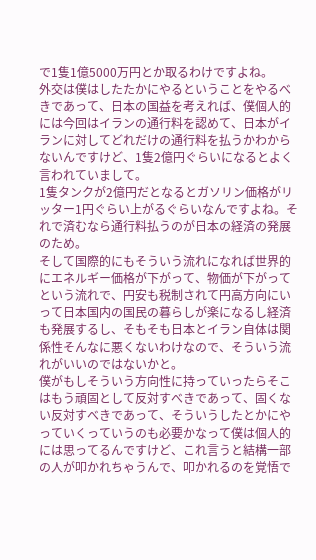で1隻1億5000万円とか取るわけですよね。
外交は僕はしたたかにやるということをやるべきであって、日本の国益を考えれば、僕個人的には今回はイランの通行料を認めて、日本がイランに対してどれだけの通行料を払うかわからないんですけど、1隻2億円ぐらいになるとよく言われていまして。
1隻タンクが2億円だとなるとガソリン価格がリッター1円ぐらい上がるぐらいなんですよね。それで済むなら通行料払うのが日本の経済の発展のため。
そして国際的にもそういう流れになれば世界的にエネルギー価格が下がって、物価が下がってという流れで、円安も税制されて円高方向にいって日本国内の国民の暮らしが楽になるし経済も発展するし、そもそも日本とイラン自体は関係性そんなに悪くないわけなので、そういう流れがいいのではないかと。
僕がもしそういう方向性に持っていったらそこはもう頑固として反対すべきであって、固くない反対すべきであって、そういうしたとかにやっていくっていうのも必要かなって僕は個人的には思ってるんですけど、これ言うと結構一部の人が叩かれちゃうんで、叩かれるのを覚悟で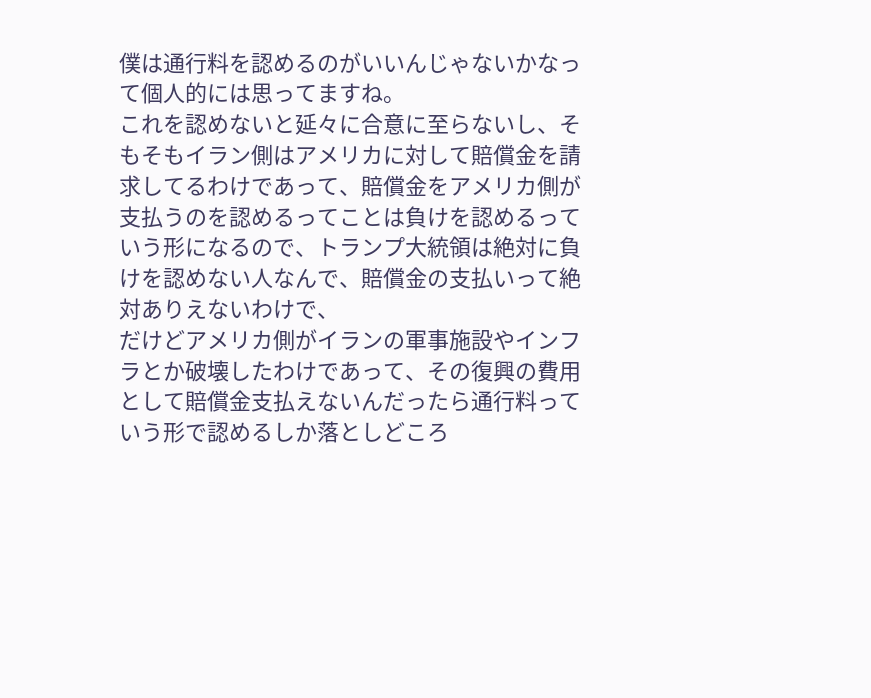僕は通行料を認めるのがいいんじゃないかなって個人的には思ってますね。
これを認めないと延々に合意に至らないし、そもそもイラン側はアメリカに対して賠償金を請求してるわけであって、賠償金をアメリカ側が支払うのを認めるってことは負けを認めるっていう形になるので、トランプ大統領は絶対に負けを認めない人なんで、賠償金の支払いって絶対ありえないわけで、
だけどアメリカ側がイランの軍事施設やインフラとか破壊したわけであって、その復興の費用として賠償金支払えないんだったら通行料っていう形で認めるしか落としどころ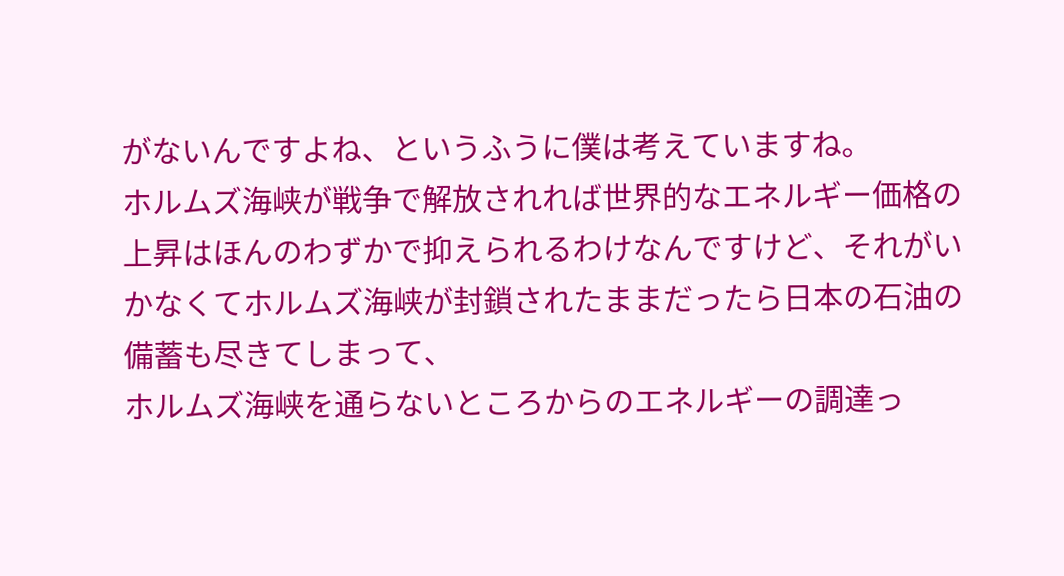がないんですよね、というふうに僕は考えていますね。
ホルムズ海峡が戦争で解放されれば世界的なエネルギー価格の上昇はほんのわずかで抑えられるわけなんですけど、それがいかなくてホルムズ海峡が封鎖されたままだったら日本の石油の備蓄も尽きてしまって、
ホルムズ海峡を通らないところからのエネルギーの調達っ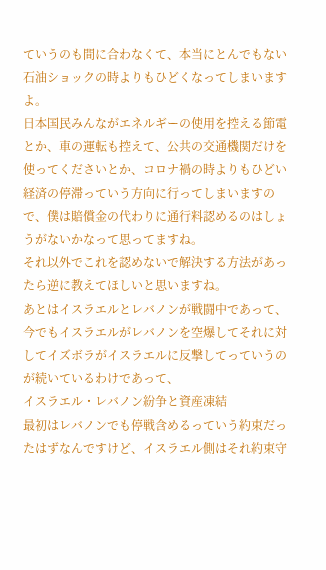ていうのも間に合わなくて、本当にとんでもない石油ショックの時よりもひどくなってしまいますよ。
日本国民みんながエネルギーの使用を控える節電とか、車の運転も控えて、公共の交通機関だけを使ってくださいとか、コロナ禍の時よりもひどい経済の停滞っていう方向に行ってしまいますので、僕は賠償金の代わりに通行料認めるのはしょうがないかなって思ってますね。
それ以外でこれを認めないで解決する方法があったら逆に教えてほしいと思いますね。
あとはイスラエルとレバノンが戦闘中であって、今でもイスラエルがレバノンを空爆してそれに対してイズボラがイスラエルに反撃してっていうのが続いているわけであって、
イスラエル・レバノン紛争と資産凍結
最初はレバノンでも停戦含めるっていう約束だったはずなんですけど、イスラエル側はそれ約束守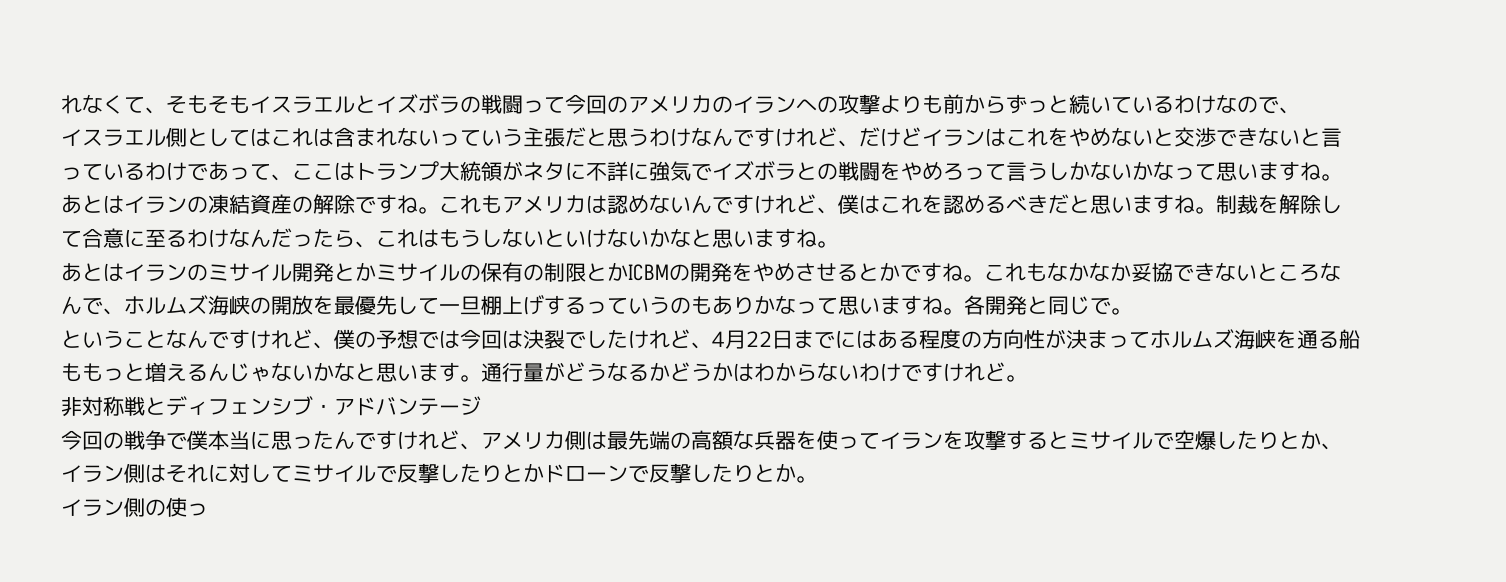れなくて、そもそもイスラエルとイズボラの戦闘って今回のアメリカのイランへの攻撃よりも前からずっと続いているわけなので、
イスラエル側としてはこれは含まれないっていう主張だと思うわけなんですけれど、だけどイランはこれをやめないと交渉できないと言っているわけであって、ここはトランプ大統領がネタに不詳に強気でイズボラとの戦闘をやめろって言うしかないかなって思いますね。
あとはイランの凍結資産の解除ですね。これもアメリカは認めないんですけれど、僕はこれを認めるべきだと思いますね。制裁を解除して合意に至るわけなんだったら、これはもうしないといけないかなと思いますね。
あとはイランのミサイル開発とかミサイルの保有の制限とかICBMの開発をやめさせるとかですね。これもなかなか妥協できないところなんで、ホルムズ海峡の開放を最優先して一旦棚上げするっていうのもありかなって思いますね。各開発と同じで。
ということなんですけれど、僕の予想では今回は決裂でしたけれど、4月22日までにはある程度の方向性が決まってホルムズ海峡を通る船ももっと増えるんじゃないかなと思います。通行量がどうなるかどうかはわからないわけですけれど。
非対称戦とディフェンシブ・アドバンテージ
今回の戦争で僕本当に思ったんですけれど、アメリカ側は最先端の高額な兵器を使ってイランを攻撃するとミサイルで空爆したりとか、イラン側はそれに対してミサイルで反撃したりとかドローンで反撃したりとか。
イラン側の使っ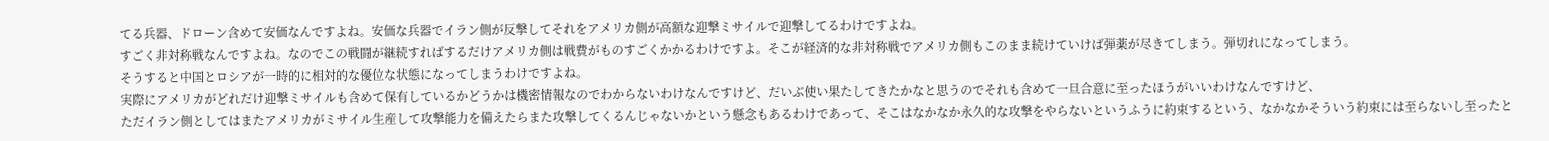てる兵器、ドローン含めて安価なんですよね。安価な兵器でイラン側が反撃してそれをアメリカ側が高額な迎撃ミサイルで迎撃してるわけですよね。
すごく非対称戦なんですよね。なのでこの戦闘が継続すればするだけアメリカ側は戦費がものすごくかかるわけですよ。そこが経済的な非対称戦でアメリカ側もこのまま続けていけば弾薬が尽きてしまう。弾切れになってしまう。
そうすると中国とロシアが一時的に相対的な優位な状態になってしまうわけですよね。
実際にアメリカがどれだけ迎撃ミサイルも含めて保有しているかどうかは機密情報なのでわからないわけなんですけど、だいぶ使い果たしてきたかなと思うのでそれも含めて一旦合意に至ったほうがいいわけなんですけど、
ただイラン側としてはまたアメリカがミサイル生産して攻撃能力を備えたらまた攻撃してくるんじゃないかという懸念もあるわけであって、そこはなかなか永久的な攻撃をやらないというふうに約束するという、なかなかそういう約束には至らないし至ったと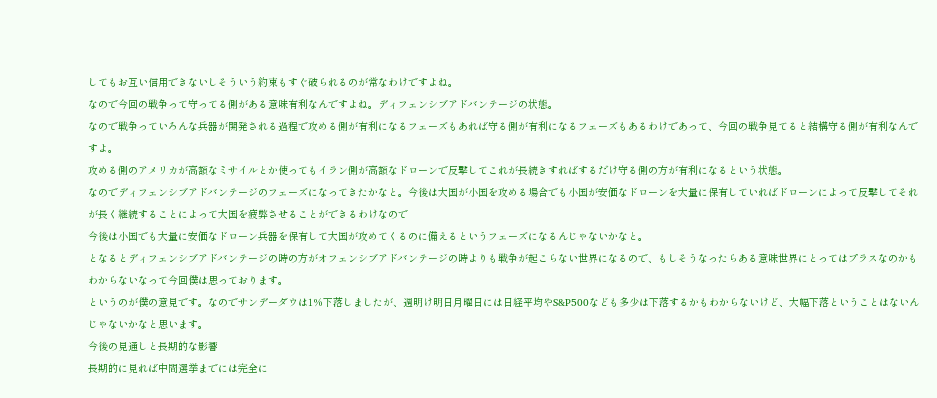してもお互い信用できないしそういう約束もすぐ破られるのが常なわけですよね。
なので今回の戦争って守ってる側がある意味有利なんですよね。ディフェンシブアドバンテージの状態。
なので戦争っていろんな兵器が開発される過程で攻める側が有利になるフェーズもあれば守る側が有利になるフェーズもあるわけであって、今回の戦争見てると結構守る側が有利なんですよ。
攻める側のアメリカが高額なミサイルとか使ってもイラン側が高額なドローンで反撃してこれが長続きすればするだけ守る側の方が有利になるという状態。
なのでディフェンシブアドバンテージのフェーズになってきたかなと。今後は大国が小国を攻める場合でも小国が安価なドローンを大量に保有していればドローンによって反撃してそれが長く継続することによって大国を疲弊させることができるわけなので
今後は小国でも大量に安価なドローン兵器を保有して大国が攻めてくるのに備えるというフェーズになるんじゃないかなと。
となるとディフェンシブアドバンテージの時の方がオフェンシブアドバンテージの時よりも戦争が起こらない世界になるので、もしそうなったらある意味世界にとってはプラスなのかもわからないなって今回僕は思っております。
というのが僕の意見です。なのでサンデーダウは1%下落しましたが、週明け明日月曜日には日経平均やS&P500なども多少は下落するかもわからないけど、大幅下落ということはないんじゃないかなと思います。
今後の見通しと長期的な影響
長期的に見れば中間選挙までには完全に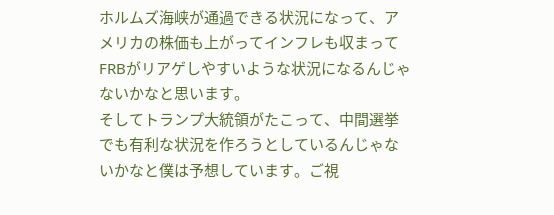ホルムズ海峡が通過できる状況になって、アメリカの株価も上がってインフレも収まってFRBがリアゲしやすいような状況になるんじゃないかなと思います。
そしてトランプ大統領がたこって、中間選挙でも有利な状況を作ろうとしているんじゃないかなと僕は予想しています。ご視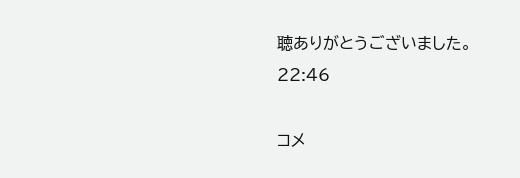聴ありがとうございました。
22:46

コメ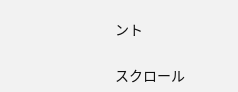ント

スクロール